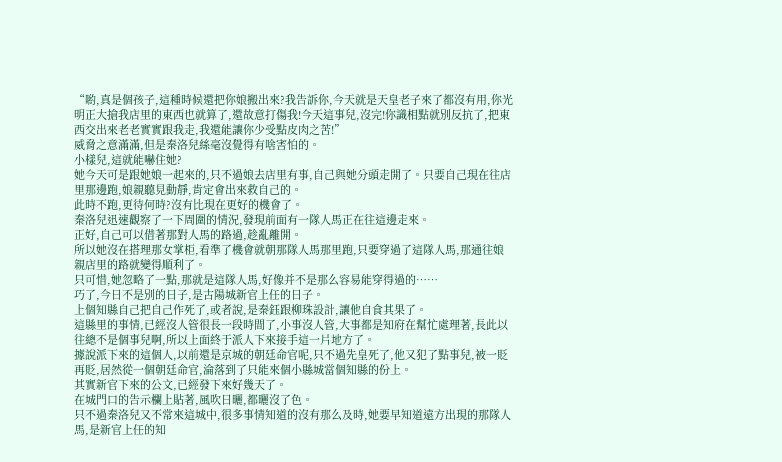“喲,真是個孩子,這種時候還把你娘搬出來?我告訴你,今天就是天皇老子來了都沒有用,你光明正大搶我店里的東西也就算了,還故意打傷我!今天這事兒,沒完!你識相點就別反抗了,把東西交出來老老實實跟我走,我還能讓你少受點皮肉之苦!”
威脅之意滿滿,但是秦洛兒絲毫沒覺得有啥害怕的。
小樣兒,這就能嚇住她?
她今天可是跟她娘一起來的,只不過娘去店里有事,自己與她分頭走開了。只要自己現在往店里那邊跑,娘親聽見動靜,肯定會出來救自己的。
此時不跑,更待何時?沒有比現在更好的機會了。
秦洛兒迅速觀察了一下周圍的情況,發現前面有一隊人馬正在往這邊走來。
正好,自己可以借著那對人馬的路過,趁亂離開。
所以她沒在搭理那女掌柜,看準了機會就朝那隊人馬那里跑,只要穿過了這隊人馬,那通往娘親店里的路就變得順利了。
只可惜,她忽略了一點,那就是這隊人馬,好像并不是那么容易能穿得過的……
巧了,今日不是別的日子,是古陽城新官上任的日子。
上個知縣自己把自己作死了,或者說,是秦鈺跟柳珠設計,讓他自食其果了。
這縣里的事情,已經沒人管很長一段時間了,小事沒人管,大事都是知府在幫忙處理著,長此以往總不是個事兒啊,所以上面終于派人下來接手這一片地方了。
據說派下來的這個人,以前還是京城的朝廷命官呢,只不過先皇死了,他又犯了點事兒,被一貶再貶,居然從一個朝廷命官,淪落到了只能來個小縣城當個知縣的份上。
其實新官下來的公文,已經發下來好幾天了。
在城門口的告示欄上貼著,風吹日曬,都曬沒了色。
只不過秦洛兒又不常來這城中,很多事情知道的沒有那么及時,她要早知道遠方出現的那隊人馬,是新官上任的知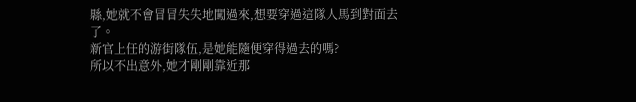縣,她就不會冒冒失失地闖過來,想要穿過這隊人馬到對面去了。
新官上任的游街隊伍,是她能隨便穿得過去的嗎?
所以不出意外,她才剛剛靠近那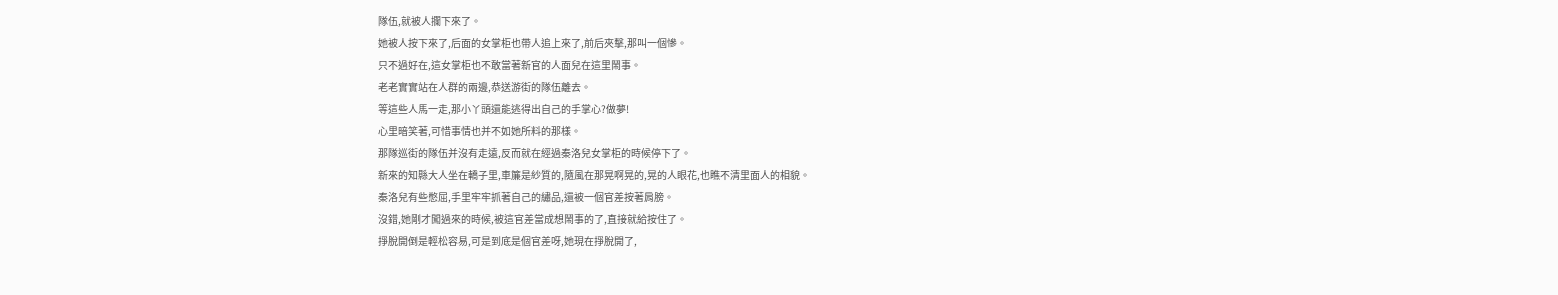隊伍,就被人攔下來了。
她被人按下來了,后面的女掌柜也帶人追上來了,前后夾擊,那叫一個慘。
只不過好在,這女掌柜也不敢當著新官的人面兒在這里鬧事。
老老實實站在人群的兩邊,恭送游街的隊伍離去。
等這些人馬一走,那小丫頭還能逃得出自己的手掌心?做夢!
心里暗笑著,可惜事情也并不如她所料的那樣。
那隊巡街的隊伍并沒有走遠,反而就在經過秦洛兒女掌柜的時候停下了。
新來的知縣大人坐在轎子里,車簾是紗質的,隨風在那晃啊晃的,晃的人眼花,也瞧不清里面人的相貌。
秦洛兒有些憋屈,手里牢牢抓著自己的繡品,還被一個官差按著肩膀。
沒錯,她剛才闖過來的時候,被這官差當成想鬧事的了,直接就給按住了。
掙脫開倒是輕松容易,可是到底是個官差呀,她現在掙脫開了,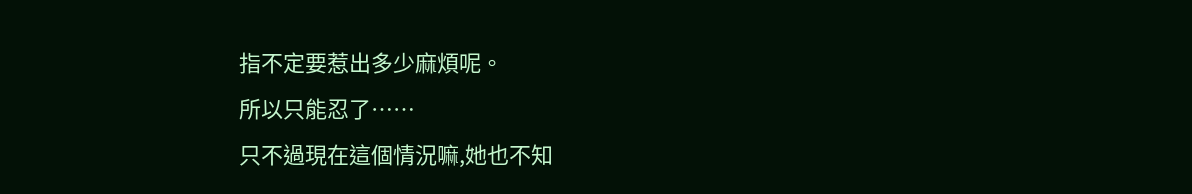指不定要惹出多少麻煩呢。
所以只能忍了……
只不過現在這個情況嘛,她也不知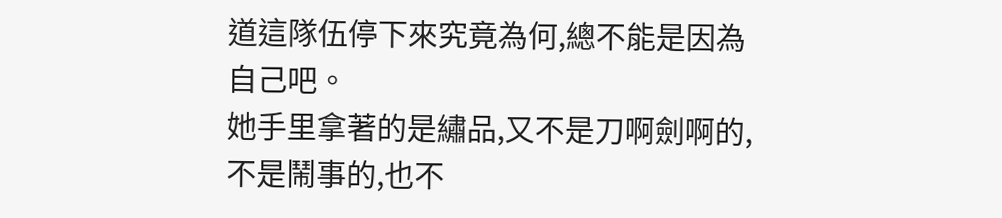道這隊伍停下來究竟為何,總不能是因為自己吧。
她手里拿著的是繡品,又不是刀啊劍啊的,不是鬧事的,也不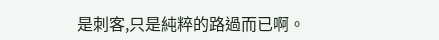是刺客,只是純粹的路過而已啊。